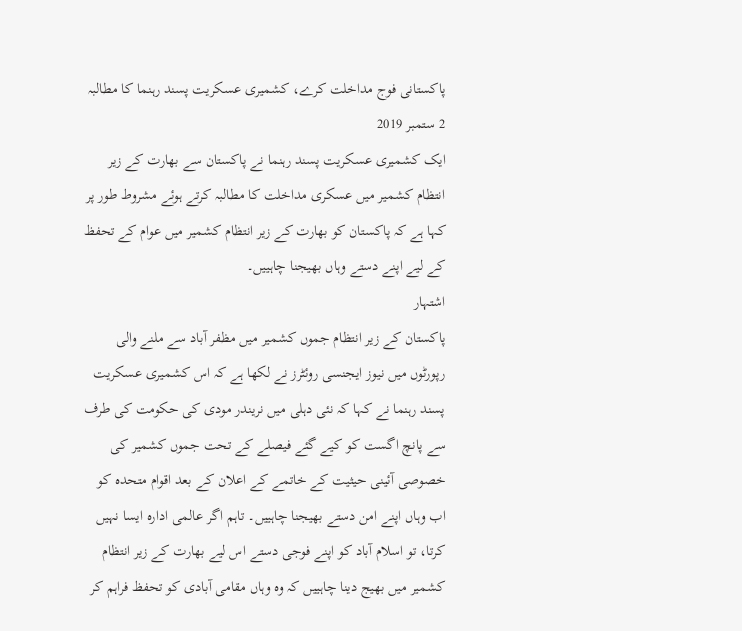پاکستانی فوج مداخلت کرے، کشمیری عسکریت پسند رہنما کا مطالبہ
2 ستمبر 2019
ایک کشمیری عسکریت پسند رہنما نے پاکستان سے بھارت کے زیر انتظام کشمیر میں عسکری مداخلت کا مطالبہ کرتے ہوئے مشروط طور پر کہا ہے کہ پاکستان کو بھارت کے زیر انتظام کشمیر میں عوام کے تحفظ کے لیے اپنے دستے وہاں بھیجنا چاہییں۔
اشتہار
پاکستان کے زیر انتظام جموں کشمیر میں مظفر آباد سے ملنے والی رپورٹوں میں نیوز ایجنسی روئٹرز نے لکھا ہے کہ اس کشمیری عسکریت پسند رہنما نے کہا کہ نئی دہلی میں نریندر مودی کی حکومت کی طرف سے پانچ اگست کو کیے گئے فیصلے کے تحت جموں کشمیر کی خصوصی آئینی حیثیت کے خاتمے کے اعلان کے بعد اقوام متحدہ کو اب وہاں اپنے امن دستے بھیجنا چاہییں۔ تاہم اگر عالمی ادارہ ایسا نہیں کرتا، تو اسلام آباد کو اپنے فوجی دستے اس لیے بھارت کے زیر انتظام کشمیر میں بھیج دینا چاہییں کہ وہ وہاں مقامی آبادی کو تحفظ فراہم کر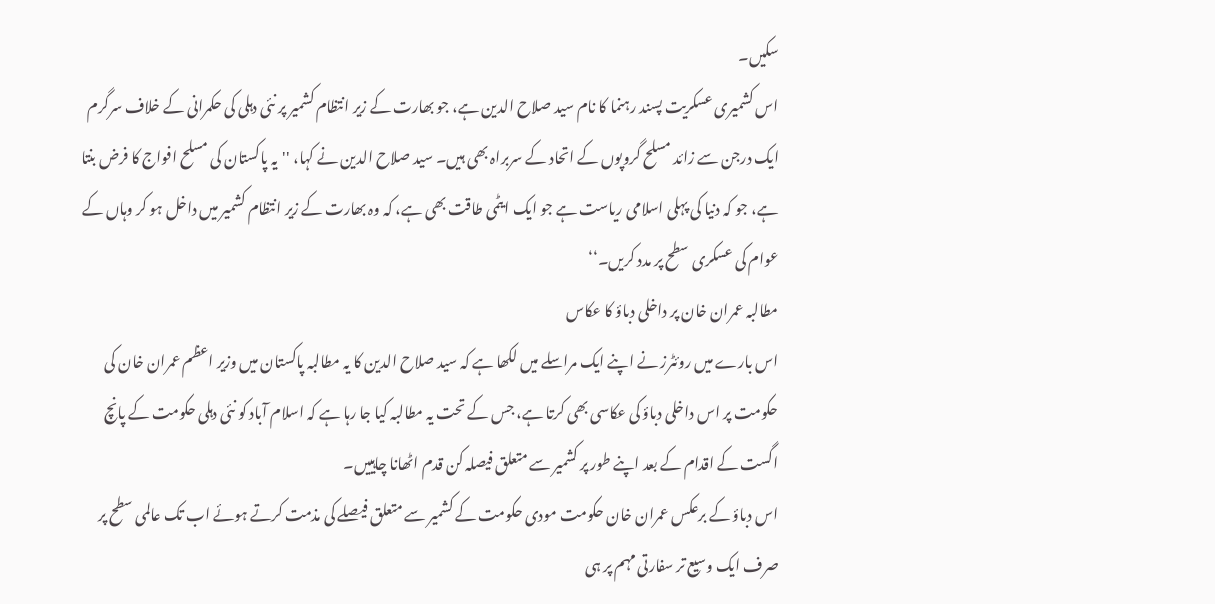سکیں۔
اس کشمیری عسکریت پسند رہنما کا نام سید صلاح الدین ہے، جو بھارت کے زیر انتظام کشمیر پر نئی دہلی کی حکمرانی کے خلاف سرگرم ایک درجن سے زائد مسلح گروپوں کے اتحاد کے سربراہ بھی ہیں۔ سید صلاح الدین نے کہا، ''یہ پاکستان کی مسلح افواج کا فرض بنتا ہے، جو کہ دنیا کی پہلی اسلامی ریاست ہے جو ایک ایٹمی طاقت بھی ہے، کہ وہ بھارت کے زیر انتظام کشمیر میں داخل ہو کر وہاں کے عوام کی عسکری سطح پر مدد کریں۔‘‘
مطالبہ عمران خان پر داخلی دباؤ کا عکاس
اس بارے میں روئٹرز نے اپنے ایک مراسلے میں لکھا ہے کہ سید صلاح الدین کا یہ مطالبہ پاکستان میں وزیر اعظم عمران خان کی حکومت پر اس داخلی دباؤ کی عکاسی بھی کرتا ہے، جس کے تحت یہ مطالبہ کیا جا رہا ہے کہ اسلام آباد کو نئی دہلی حکومت کے پانچ اگست کے اقدام کے بعد اپنے طور پر کشمیر سے متعلق فیصلہ کن قدم اٹھانا چاہییں۔
اس دباؤ کے برعکس عمران خان حکومت مودی حکومت کے کشمیر سے متعلق فیصلے کی مذمت کرتے ہوئے اب تک عالمی سطح پر صرف ایک وسیع تر سفارتی مہم پر ہی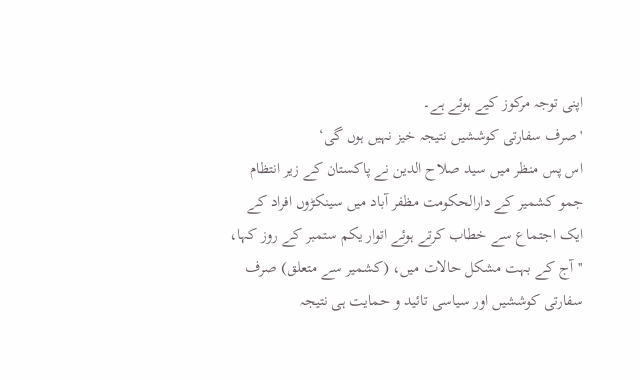اپنی توجہ مرکوز کیے ہوئے ہے۔
'صرف سفارتی کوششیں نتیجہ خیز نہیں ہوں گی‘
اس پس منظر میں سید صلاح الدین نے پاکستان کے زیر انتظام جمو کشمیر کے دارالحکومت مظفر آباد میں سینکڑوں افراد کے ایک اجتماع سے خطاب کرتے ہوئے اتوار یکم ستمبر کے روز کہا، ''آج کے بہت مشکل حالات میں، (کشمیر سے متعلق) صرف سفارتی کوششیں اور سیاسی تائید و حمایت ہی نتیجہ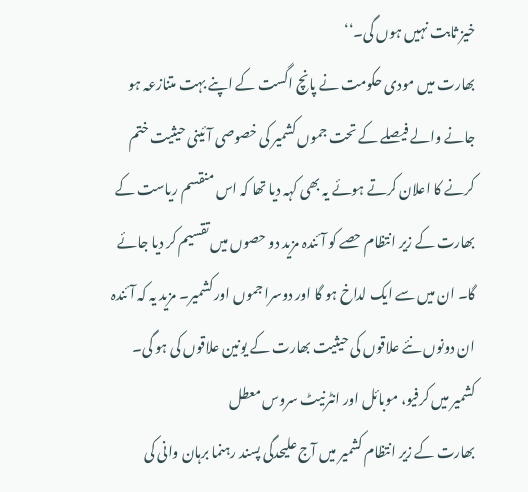خیز ثابت نہیں ہوں گی۔‘‘
بھارت میں مودی حکومت نے پانچ اگست کے اپنے بہت متنازعہ ہو جانے والے فیصلے کے تحت جموں کشمیر کی خصوصی آئینی حیثیت ختم کرنے کا اعلان کرتے ہوئے یہ بھی کہہ دیا تھا کہ اس منقسم ریاست کے بھارت کے زیر انتظام حصے کو آئندہ مزید دو حصوں میں تقسیم کر دیا جائے گا۔ ان میں سے ایک لداخ ہو گا اور دوسرا جموں اور کشمیر۔ مزید یہ کہ آئندہ ان دونوں نئے علاقوں کی حیثیت بھارت کے یونین علاقوں کی ہو گی۔
کشمیر میں کرفیو، موبائل اور انٹرنیٹ سروس معطل
بھارت کے زیر انتظام کشمیر میں آج علیحدگی پسند رہنما برہان وانی کی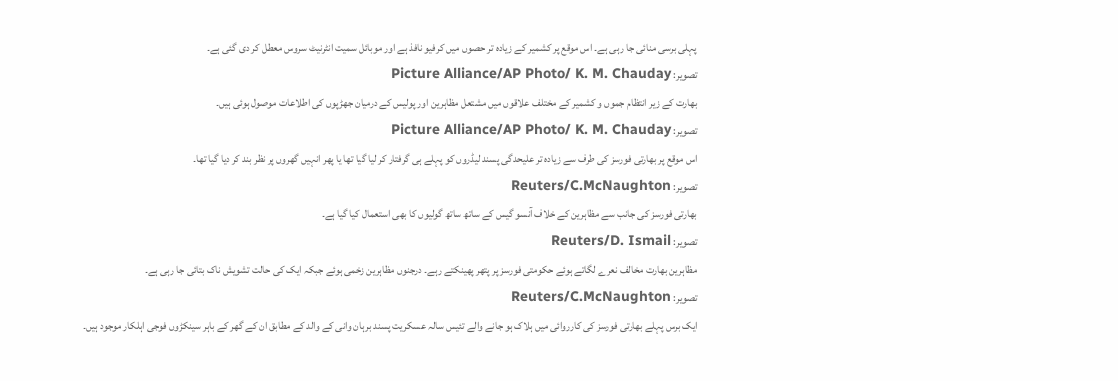پہلی برسی منائی جا رہی ہے۔ اس موقع پر کشمیر کے زیادہ تر حصوں میں کرفیو نافذ ہے اور موبائل سمیت انٹرنیٹ سروس معطل کر دی گئی ہے۔
تصویر: Picture Alliance/AP Photo/ K. M. Chauday
بھارت کے زیر انتظام جموں و کشمیر کے مختلف علاقوں میں مشتعل مظاہرین اور پولیس کے درمیان جھڑپوں کی اطلاعات موصول ہوئی ہیں۔
تصویر: Picture Alliance/AP Photo/ K. M. Chauday
اس موقع پر بھارتی فورسز کی طرف سے زیادہ تر علیحدگی پسند لیڈروں کو پہلے ہی گرفتار کر لیا گیا تھا یا پھر انہیں گھروں پر نظر بند کر دیا گیا تھا۔
تصویر: Reuters/C.McNaughton
بھارتی فورسز کی جانب سے مظاہرین کے خلاف آنسو گیس کے ساتھ ساتھ گولیوں کا بھی استعمال کیا گیا ہے۔
تصویر: Reuters/D. Ismail
مظاہرین بھارت مخالف نعرے لگاتے ہوئے حکومتی فورسز پر پتھر پھینکتے رہے۔ درجنوں مظاہرین زخمی ہوئے جبکہ ایک کی حالت تشویش ناک بتائی جا رہی ہے۔
تصویر: Reuters/C.McNaughton
ایک برس پہلے بھارتی فورسز کی کارروائی میں ہلاک ہو جانے والے تئیس سالہ عسکریت پسند برہان وانی کے والد کے مطابق ان کے گھر کے باہر سینکڑوں فوجی اہلکار موجود ہیں۔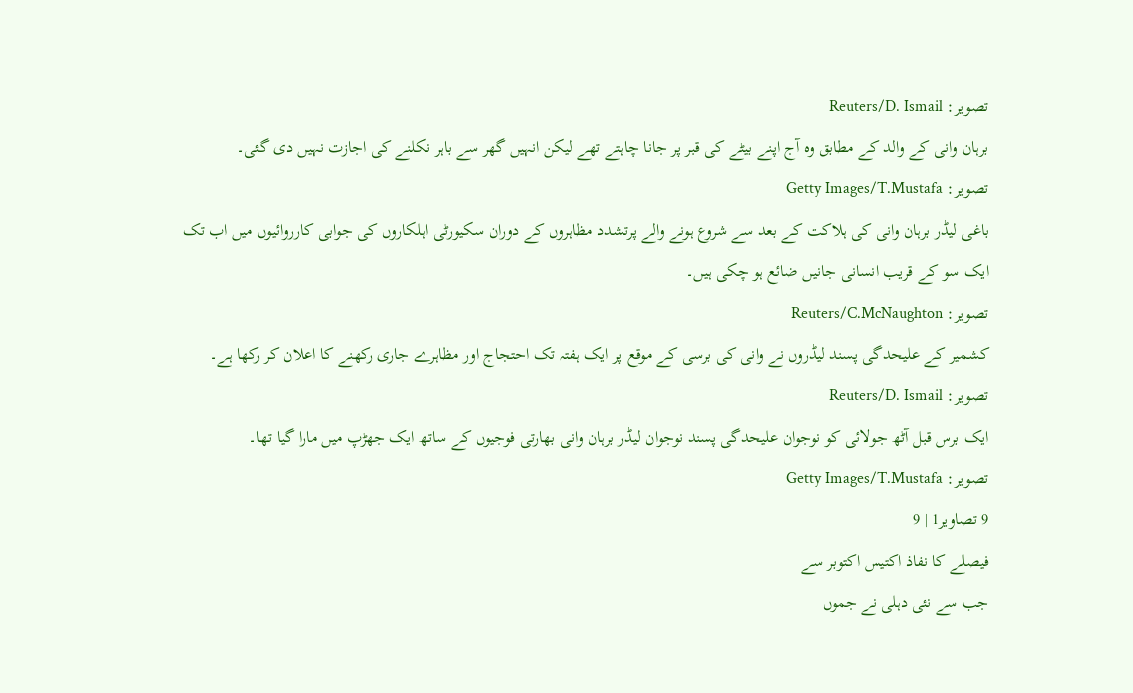تصویر: Reuters/D. Ismail
برہان وانی کے والد کے مطابق وہ آج اپنے بیٹے کی قبر پر جانا چاہتے تھے لیکن انہیں گھر سے باہر نکلنے کی اجازت نہیں دی گئی۔
تصویر: Getty Images/T.Mustafa
باغی لیڈر برہان وانی کی ہلاکت کے بعد سے شروع ہونے والے پرتشدد مظاہروں کے دوران سکیورٹی اہلکاروں کی جوابی کارروائیوں میں اب تک ایک سو کے قریب انسانی جانیں ضائع ہو چکی ہیں۔
تصویر: Reuters/C.McNaughton
کشمیر کے علیحدگی پسند لیڈروں نے وانی کی برسی کے موقع پر ایک ہفتہ تک احتجاج اور مظاہرے جاری رکھنے کا اعلان کر رکھا ہے۔
تصویر: Reuters/D. Ismail
ایک برس قبل آٹھ جولائی کو نوجوان علیحدگی پسند نوجوان لیڈر برہان وانی بھارتی فوجیوں کے ساتھ ایک جھڑپ میں مارا گیا تھا۔
تصویر: Getty Images/T.Mustafa
9 تصاویر1 | 9
فیصلے کا نفاذ اکتیس اکتوبر سے
جب سے نئی دہلی نے جموں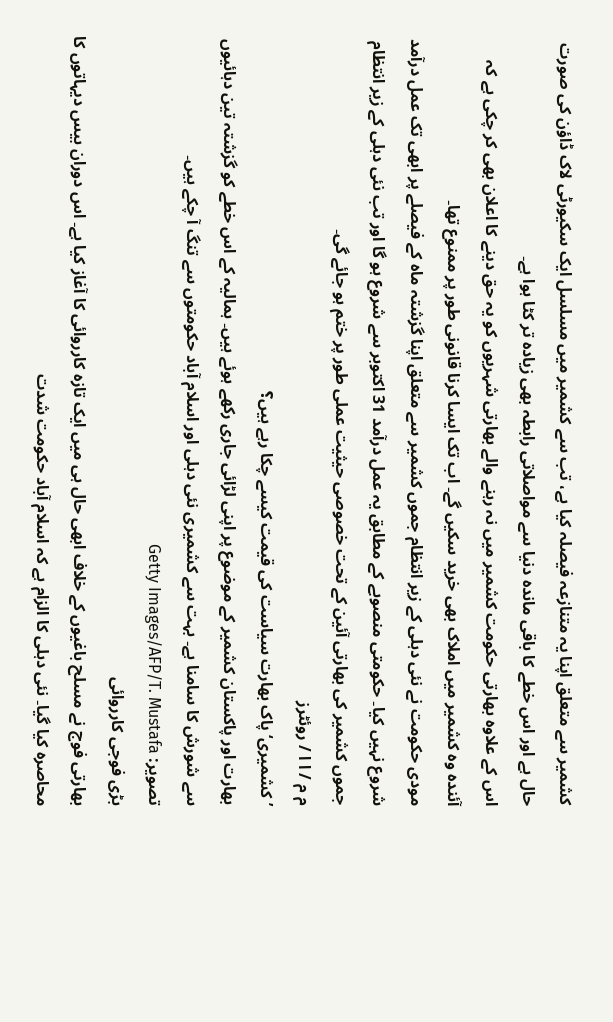کشمیر سے متعلق اپنا یہ متنازعہ فیصلہ کیا ہے، تب سے کشمیر میں مسلسل ایک سکیورٹی لاک ڈاؤن کی صورت حال ہے اور اس خطے کا باقی ماندہ دنیا سے مواصلاتی رابطہ بھی زیادہ تر کٹا ہوا ہے۔
اس کے علاوہ بھارتی حکومت کشمیر میں نہ رہنے والے بھارتی شہریوں کو یہ حق دینے کا اعلان بھی کر چکی ہے کہ آئندہ وہ کشمیر میں املاک بھی خرید سکیں گے۔ اب تک ایسا کرنا قانونی طور پر ممنوع تھا۔
مودی حکومت نے نئی دہلی کے زیر انتظام جموں کشمیر سے متعلق اپنا گزشتہ ماہ کے فیصلے پر ابھی تک عمل درآمد شروع نہیں کیا۔ حکومتی منصوبے کے مطابق یہ عمل درآمد 31 اکتوبر سے شروع ہو گا اور تب نئی دہلی کے زیر انتظام جموں کشمیر کی بھارتی آئین کے تحت خصوصی حیثیت عملی طور پر ختم ہو جائے گی۔
م م / ا ا / روئٹرز
’کشمیری‘پاک بھارت سیاست کی قیمت کیسے چکا رہے ہیں؟
بھارت اور پاکستان کشمیر کے موضوع پر اپنی لڑائی جاری رکھے ہوئے ہیں۔ ہمالیہ کے اس خطے کو گزشتہ تین دہائیوں سے شورش کا سامنا ہے۔ بہت سے کشمیری نئی دہلی اور اسلام آباد حکومتوں سے تنگ آ چکے ہیں۔
تصویر: Getty Images/AFP/T. Mustafa
بڑی فوجی کارروائی
بھارتی فوج نے مسلح باغیوں کے خلاف ابھی حال ہی میں ایک تازہ کارروائی کا آغاز کیا ہے۔ اس دوران بیس دیہاتوں کا محاصرہ کیا گیا۔ نئی دہلی کا الزام ہے کہ اسلام آباد حکومت شدت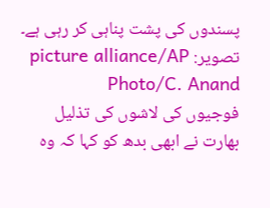پسندوں کی پشت پناہی کر رہی ہے۔
تصویر: picture alliance/AP Photo/C. Anand
فوجیوں کی لاشوں کی تذلیل
بھارت نے ابھی بدھ کو کہا کہ وہ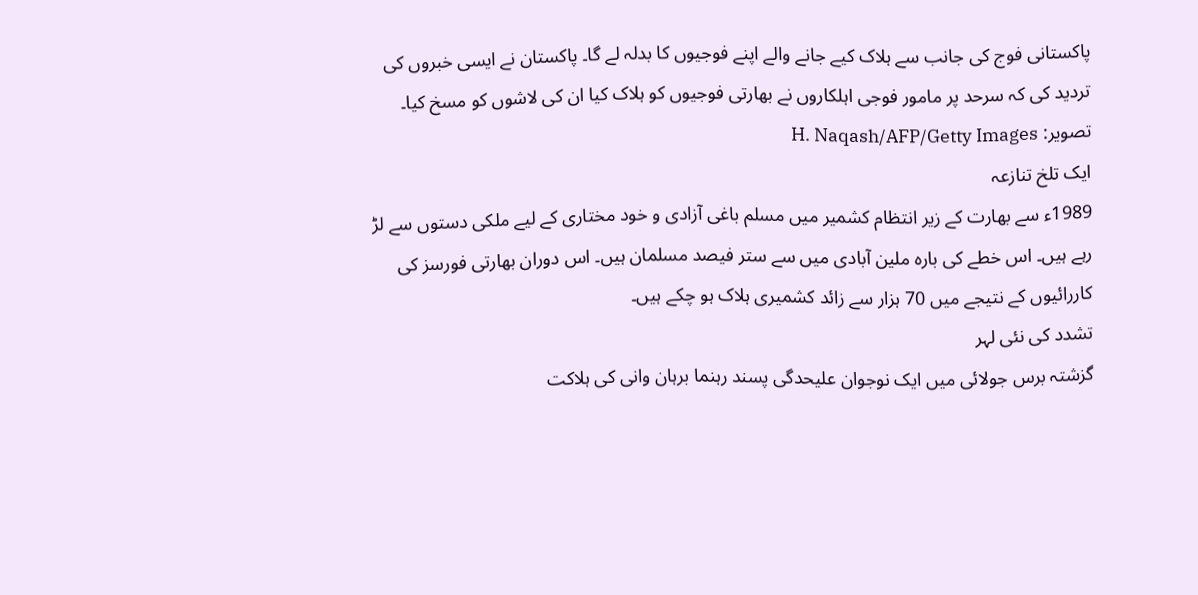پاکستانی فوج کی جانب سے ہلاک کیے جانے والے اپنے فوجیوں کا بدلہ لے گا۔ پاکستان نے ایسی خبروں کی تردید کی کہ سرحد پر مامور فوجی اہلکاروں نے بھارتی فوجیوں کو ہلاک کیا ان کی لاشوں کو مسخ کیا۔
تصویر: H. Naqash/AFP/Getty Images
ایک تلخ تنازعہ
1989ء سے بھارت کے زیر انتظام کشمیر میں مسلم باغی آزادی و خود مختاری کے لیے ملکی دستوں سے لڑ رہے ہیں۔ اس خطے کی بارہ ملین آبادی میں سے ستر فیصد مسلمان ہیں۔ اس دوران بھارتی فورسز کی کاررائیوں کے نتیجے میں 70 ہزار سے زائد کشمیری ہلاک ہو چکے ہیں۔
تشدد کی نئی لہر
گزشتہ برس جولائی میں ایک نوجوان علیحدگی پسند رہنما برہان وانی کی ہلاکت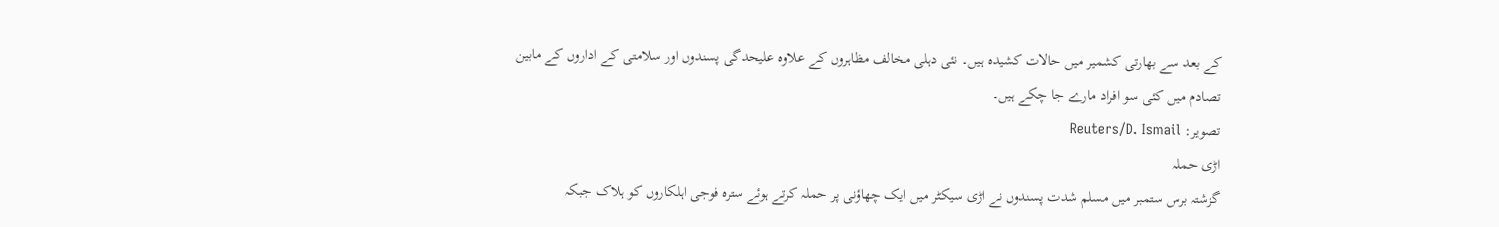کے بعد سے بھارتی کشمیر میں حالات کشیدہ ہیں۔ نئی دہلی مخالف مظاہروں کے علاوہ علیحدگی پسندوں اور سلامتی کے اداروں کے مابین تصادم میں کئی سو افراد مارے جا چکے ہیں۔
تصویر: Reuters/D. Ismail
اڑی حملہ
گزشتہ برس ستمبر میں مسلم شدت پسندوں نے اڑی سیکٹر میں ایک چھاؤنی پر حملہ کرتے ہوئے سترہ فوجی اہلکاروں کو ہلاک جبکہ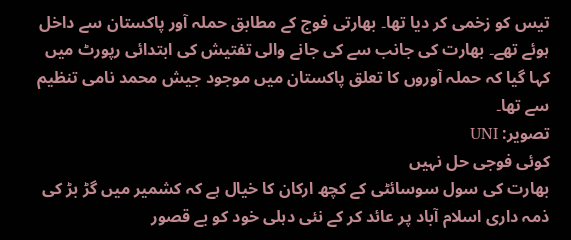تیس کو زخمی کر دیا تھا۔ بھارتی فوج کے مطابق حملہ آور پاکستان سے داخل ہوئے تھے۔ بھارت کی جانب سے کی جانے والی تفتیش کی ابتدائی رپورٹ میں کہا گیا کہ حملہ آوروں کا تعلق پاکستان میں موجود جیش محمد نامی تنظیم سے تھا۔
تصویر: UNI
کوئی فوجی حل نہیں
بھارت کی سول سوسائٹی کے کچھ ارکان کا خیال ہے کہ کشمیر میں گڑ بڑ کی ذمہ داری اسلام آباد پر عائد کر کے نئی دہلی خود کو بے قصور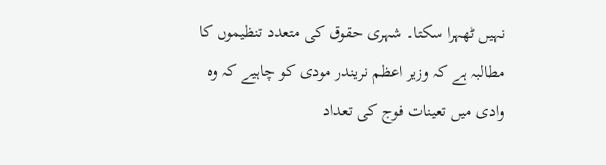نہیں ٹھہرا سکتا۔ شہری حقوق کی متعدد تنظیموں کا مطالبہ ہے کہ وزیر اعظم نریندر مودی کو چاہیے کہ وہ وادی میں تعینات فوج کی تعداد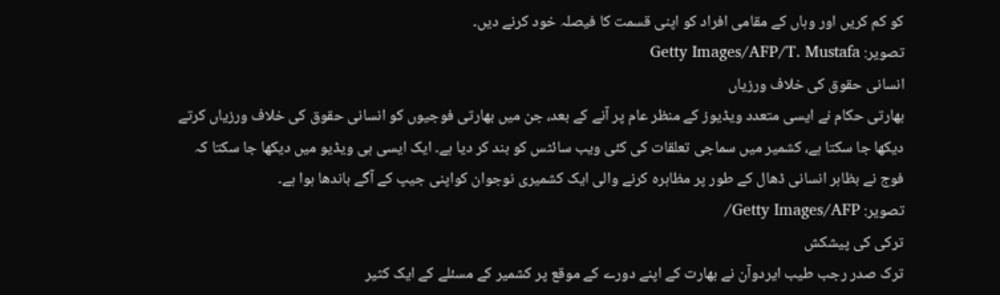کو کم کریں اور وہاں کے مقامی افراد کو اپنی قسمت کا فیصلہ خود کرنے دیں۔
تصویر: Getty Images/AFP/T. Mustafa
انسانی حقوق کی خلاف ورزیاں
بھارتی حکام نے ایسی متعدد ویڈیوز کے منظر عام پر آنے کے بعد، جن میں بھارتی فوجیوں کو انسانی حقوق کی خلاف ورزیاں کرتے دیکھا جا سکتا ہے، کشمیر میں سماجی تعلقات کی کئی ویب سائٹس کو بند کر دیا ہے۔ ایک ایسی ہی ویڈیو میں دیکھا جا سکتا کہ فوج نے بظاہر انسانی ڈھال کے طور پر مظاہرہ کرنے والی ایک کشمیری نوجوان کواپنی جیپ کے آگے باندھا ہوا ہے۔
تصویر: Getty Images/AFP/
ترکی کی پیشکش
ترک صدر رجب طیب ایردوآن نے بھارت کے اپنے دورے کے موقع پر کشمیر کے مسئلے کے ایک کثیر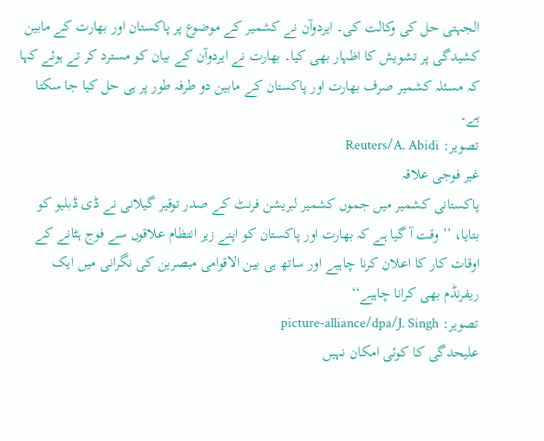الجہتی حل کی وکالت کی۔ ایردوآن نے کشمیر کے موضوع پر پاکستان اور بھارت کے مابین کشیدگی پر تشویش کا اظہار بھی کیا۔ بھارت نے ایردوآن کے بیان کو مسترد کر تے ہوئے کہا کہ مسئلہ کشمیر صرف بھارت اور پاکستان کے مابین دو طرفہ طور پر ہی حل کیا جا سکتا ہے۔
تصویر: Reuters/A. Abidi
غیر فوجی علاقہ
پاکستانی کشمیر میں جموں کشمیر لبریشن فرنٹ کے صدر توقیر گیلانی نے ڈی ڈبلیو کو بتایا، ’’وقت آ گیا ہے کہ بھارت اور پاکستان کو اپنے زیر انتظام علاقوں سے فوج ہٹانے کے اوقات کار کا اعلان کرنا چاہیے اور ساتھ ہی بین الاقوامی مبصرین کی نگرانی میں ایک ریفرنڈم بھی کرانا چاہیے‘‘
تصویر: picture-alliance/dpa/J. Singh
علیحدگی کا کوئی امکان نہیں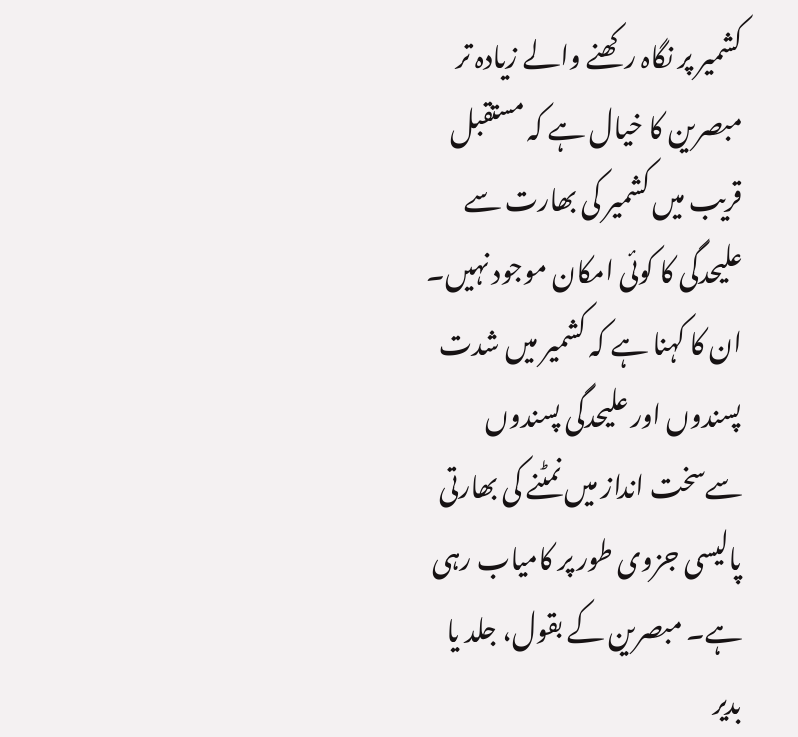کشمیر پر نگاہ رکھنے والے زیادہ تر مبصرین کا خیال ہے کہ مستقبل قریب میں کشمیر کی بھارت سے علیحدگی کا کوئی امکان موجود نہیں۔ ان کا کہنا ہے کہ کشمیر میں شدت پسندوں اور علیحدگی پسندوں سےسخت انداز میں نمٹنے کی بھارتی پالیسی جزوی طور پر کامیاب رہی ہے۔ مبصرین کے بقول، جلد یا بدیر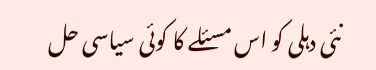نئی دہلی کو اس مسئلے کا کوئی سیاسی حل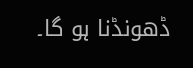ڈھونڈنا ہو گا۔